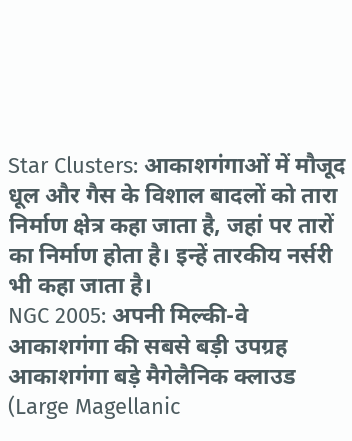Star Clusters: आकाशगंगाओं में मौजूद धूल और गैस के विशाल बादलों को तारा निर्माण क्षेत्र कहा जाता है, जहां पर तारों का निर्माण होता है। इन्हें तारकीय नर्सरी भी कहा जाता है।
NGC 2005: अपनी मिल्की-वे आकाशगंगा की सबसे बड़ी उपग्रह आकाशगंगा बड़े मैगेलैनिक क्लाउड (Large Magellanic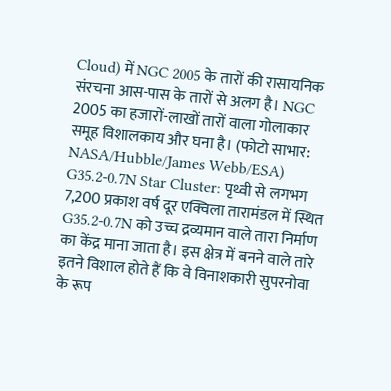Cloud) में NGC 2005 के तारों की रासायनिक संरचना आस-पास के तारों से अलग है। NGC 2005 का हजारों-लाखों तारों वाला गोलाकार समूह विशालकाय और घना है। (फोटो साभार: NASA/Hubble/James Webb/ESA)
G35.2-0.7N Star Cluster: पृथ्वी से लगभग 7,200 प्रकाश वर्ष दूर एक्विला तारामंडल में स्थित G35.2-0.7N को उच्च द्रव्यमान वाले तारा निर्माण का केंद्र माना जाता है। इस क्षेत्र में बनने वाले तारे इतने विशाल होते हैं कि वे विनाशकारी सुपरनोवा के रूप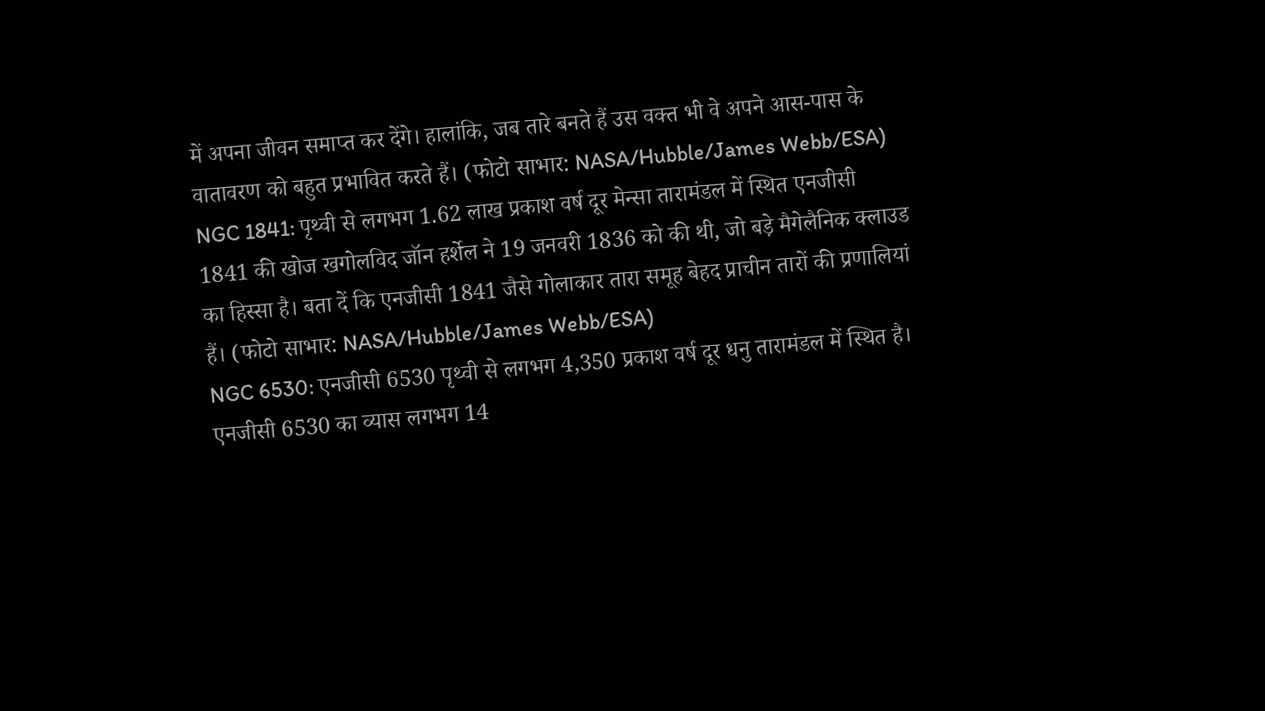में अपना जीवन समाप्त कर देंगे। हालांकि, जब तारे बनते हैं उस वक्त भी वे अपने आस-पास के वातावरण को बहुत प्रभावित करते हैं। (फोटो साभार: NASA/Hubble/James Webb/ESA)
NGC 1841: पृथ्वी से लगभग 1.62 लाख प्रकाश वर्ष दूर मेन्सा तारामंडल में स्थित एनजीसी 1841 की खोज खगोलविद जॉन हर्शेल ने 19 जनवरी 1836 को की थी, जो बड़े मैगेलैनिक क्लाउड का हिस्सा है। बता दें कि एनजीसी 1841 जैसे गोलाकार तारा समूह बेहद प्राचीन तारों की प्रणालियां हैं। (फोटो साभार: NASA/Hubble/James Webb/ESA)
NGC 6530: एनजीसी 6530 पृथ्वी से लगभग 4,350 प्रकाश वर्ष दूर धनु तारामंडल में स्थित है। एनजीसी 6530 का व्यास लगभग 14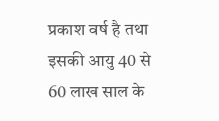प्रकाश वर्ष है तथा इसकी आयु 40 से 60 लाख साल के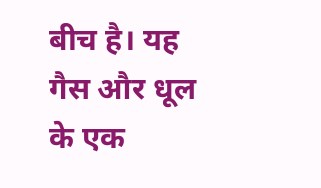बीच है। यह गैस और धूल के एक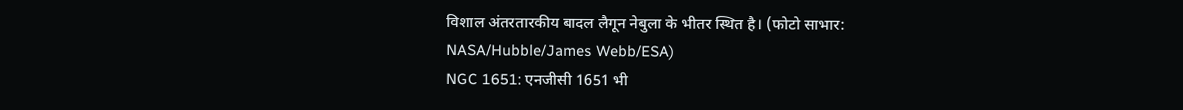विशाल अंतरतारकीय बादल लैगून नेबुला के भीतर स्थित है। (फोटो साभार: NASA/Hubble/James Webb/ESA)
NGC 1651: एनजीसी 1651 भी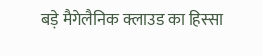बड़े मैगेलैनिक क्लाउड का हिस्सा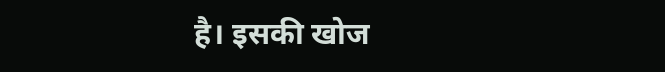है। इसकी खोज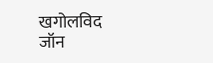खगोलविद जॉन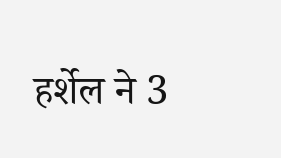हर्शेल ने 3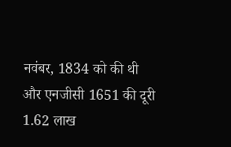नवंबर, 1834 को की थी और एनजीसी 1651 की दूरी 1.62 लाख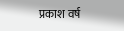प्रकाश वर्ष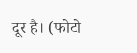दूर है। (फोटो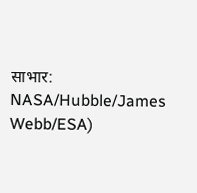साभार: NASA/Hubble/James Webb/ESA)